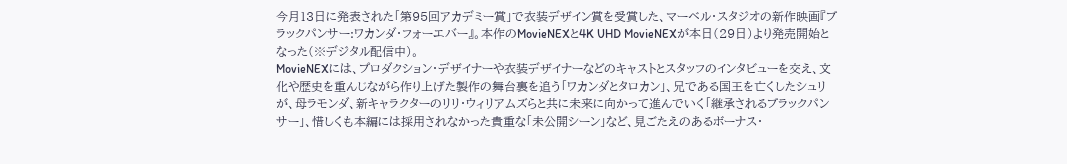今月13日に発表された「第95回アカデミー賞」で衣装デザイン賞を受賞した、マーベル・スタジオの新作映画『ブラックパンサー:ワカンダ・フォーエバー』。本作のMovieNEXと4K UHD MovieNEXが本日(29日)より発売開始となった(※デジタル配信中)。
MovieNEXには、プロダクション・デザイナーや衣装デザイナーなどのキャストとスタッフのインタビューを交え、文化や歴史を重んじながら作り上げた製作の舞台裏を追う「ワカンダとタロカン」、兄である国王を亡くしたシュリが、母ラモンダ、新キャラクターのリリ・ウィリアムズらと共に未来に向かって進んでいく「継承されるブラックパンサー」、惜しくも本編には採用されなかった貴重な「未公開シーン」など、見ごたえのあるボーナス・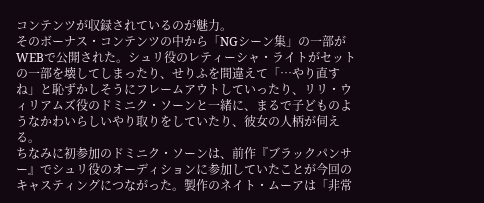コンテンツが収録されているのが魅力。
そのボーナス・コンテンツの中から「NGシーン集」の一部がWEBで公開された。シュリ役のレティーシャ・ライトがセットの一部を壊してしまったり、せりふを間違えて「…やり直すね」と恥ずかしそうにフレームアウトしていったり、リリ・ウィリアムズ役のドミニク・ソーンと一緒に、まるで子どものようなかわいらしいやり取りをしていたり、彼女の人柄が伺える。
ちなみに初参加のドミニク・ソーンは、前作『ブラックパンサー』でシュリ役のオーディションに参加していたことが今回のキャスティングにつながった。製作のネイト・ムーアは「非常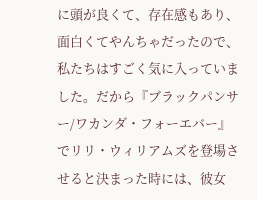に頭が良くて、存在感もあり、面白くてやんちゃだったので、私たちはすごく気に入っていました。だから『ブラックパンサー/ワカンダ・フォーエバー』でリリ・ウィリアムズを登場させると決まった時には、彼女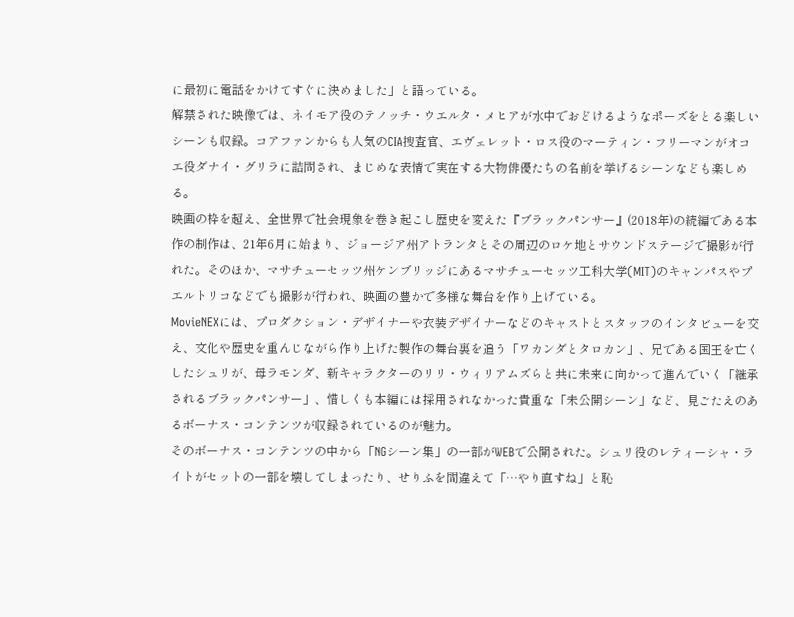に最初に電話をかけてすぐに決めました」と語っている。
解禁された映像では、ネイモア役のテノッチ・ウエルタ・メヒアが水中でおどけるようなポーズをとる楽しいシーンも収録。コアファンからも人気のCIA捜査官、エヴェレット・ロス役のマーティン・フリーマンがオコエ役ダナイ・グリラに詰問され、まじめな表情で実在する大物俳優たちの名前を挙げるシーンなども楽しめる。
映画の枠を超え、全世界で社会現象を巻き起こし歴史を変えた『ブラックパンサー』(2018年)の続編である本作の制作は、21年6月に始まり、ジョージア州アトランタとその周辺のロケ地とサウンドステージで撮影が行れた。そのほか、マサチューセッツ州ケンブリッジにあるマサチューセッツ工科大学(MIT)のキャンパスやプエルトリコなどでも撮影が行われ、映画の豊かで多様な舞台を作り上げている。
MovieNEXには、プロダクション・デザイナーや衣装デザイナーなどのキャストとスタッフのインタビューを交え、文化や歴史を重んじながら作り上げた製作の舞台裏を追う「ワカンダとタロカン」、兄である国王を亡くしたシュリが、母ラモンダ、新キャラクターのリリ・ウィリアムズらと共に未来に向かって進んでいく「継承されるブラックパンサー」、惜しくも本編には採用されなかった貴重な「未公開シーン」など、見ごたえのあるボーナス・コンテンツが収録されているのが魅力。
そのボーナス・コンテンツの中から「NGシーン集」の一部がWEBで公開された。シュリ役のレティーシャ・ライトがセットの一部を壊してしまったり、せりふを間違えて「…やり直すね」と恥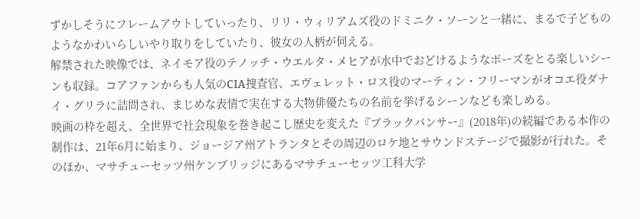ずかしそうにフレームアウトしていったり、リリ・ウィリアムズ役のドミニク・ソーンと一緒に、まるで子どものようなかわいらしいやり取りをしていたり、彼女の人柄が伺える。
解禁された映像では、ネイモア役のテノッチ・ウエルタ・メヒアが水中でおどけるようなポーズをとる楽しいシーンも収録。コアファンからも人気のCIA捜査官、エヴェレット・ロス役のマーティン・フリーマンがオコエ役ダナイ・グリラに詰問され、まじめな表情で実在する大物俳優たちの名前を挙げるシーンなども楽しめる。
映画の枠を超え、全世界で社会現象を巻き起こし歴史を変えた『ブラックパンサー』(2018年)の続編である本作の制作は、21年6月に始まり、ジョージア州アトランタとその周辺のロケ地とサウンドステージで撮影が行れた。そのほか、マサチューセッツ州ケンブリッジにあるマサチューセッツ工科大学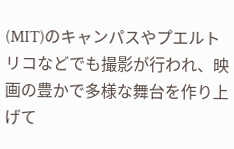(MIT)のキャンパスやプエルトリコなどでも撮影が行われ、映画の豊かで多様な舞台を作り上げて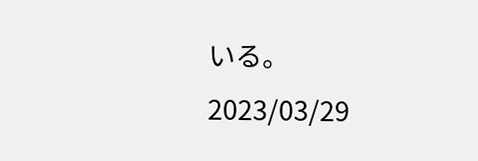いる。
2023/03/29